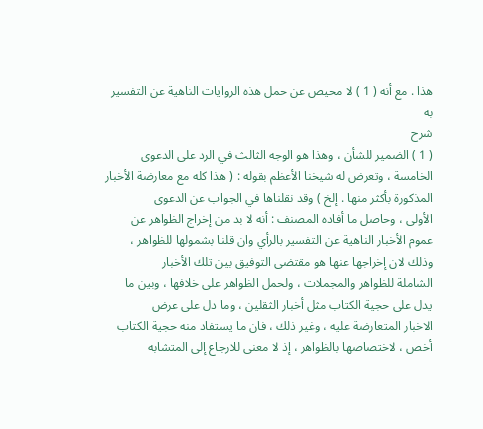هذا . مع أنه ( 1 ) لا محيص عن حمل هذه الروايات الناهية عن التفسير
به
شرح
( 1 ) الضمير للشأن ، وهذا هو الوجه الثالث في الرد على الدعوى
الخامسة ، وتعرض له شيخنا الأعظم بقوله : ( هذا كله مع معارضة الأخبار
المذكورة بأكثر منها . إلخ ) وقد نقلناها في الجواب عن الدعوى
الأولى ، وحاصل ما أفاده المصنف : أنه لا بد من إخراج الظواهر عن
عموم الأخبار الناهية عن التفسير بالرأي وان قلنا بشمولها للظواهر ،
وذلك لان إخراجها عنها هو مقتضى التوفيق بين تلك الأخبار
الشاملة للظواهر والمجملات ، ولحمل الظواهر على خلافها ، وبين ما
يدل على حجية الكتاب مثل أخبار الثقلين ، وما دل على عرض
الاخبار المتعارضة عليه ، وغير ذلك ، فان ما يستفاد منه حجية الكتاب
أخص ، لاختصاصها بالظواهر ، إذ لا معنى للارجاع إلى المتشابه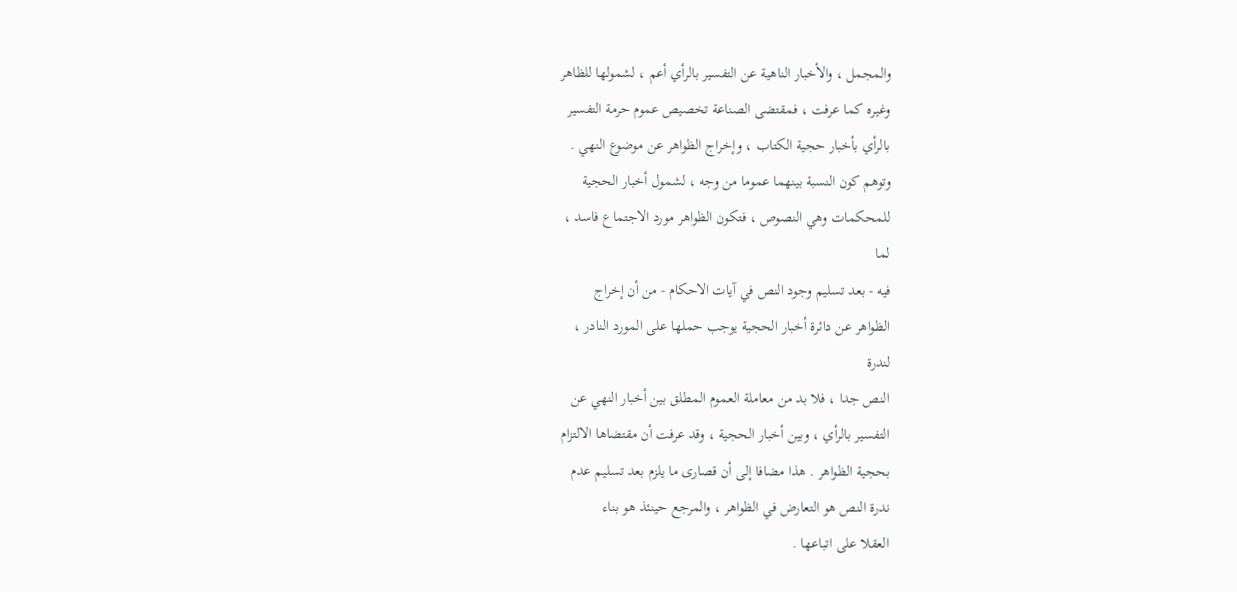والمجمل ، والأخبار الناهية عن التفسير بالرأي أعم ، لشمولها للظاهر
وغيره كما عرفت ، فمقتضى الصناعة تخصيص عموم حرمة التفسير
بالرأي بأخبار حجية الكتاب ، وإخراج الظواهر عن موضوع النهي .
وتوهم كون النسبة بينهما عموما من وجه ، لشمول أخبار الحجية
للمحكمات وهي النصوص ، فتكون الظواهر مورد الاجتماع فاسد ،
لما
فيه - بعد تسليم وجود النص في آيات الاحكام - من أن إخراج
الظواهر عن دائرة أخبار الحجية يوجب حملها على المورد النادر ،
لندرة
النص جدا ، فلا بد من معاملة العموم المطلق بين أخبار النهي عن
التفسير بالرأي ، وبين أخبار الحجية ، وقد عرفت أن مقتضاها الالتزام
بحجية الظواهر . هذا مضافا إلى أن قصارى ما يلزم بعد تسليم عدم
ندرة النص هو التعارض في الظواهر ، والمرجع حينئذ هو بناء
العقلا على اتباعها .